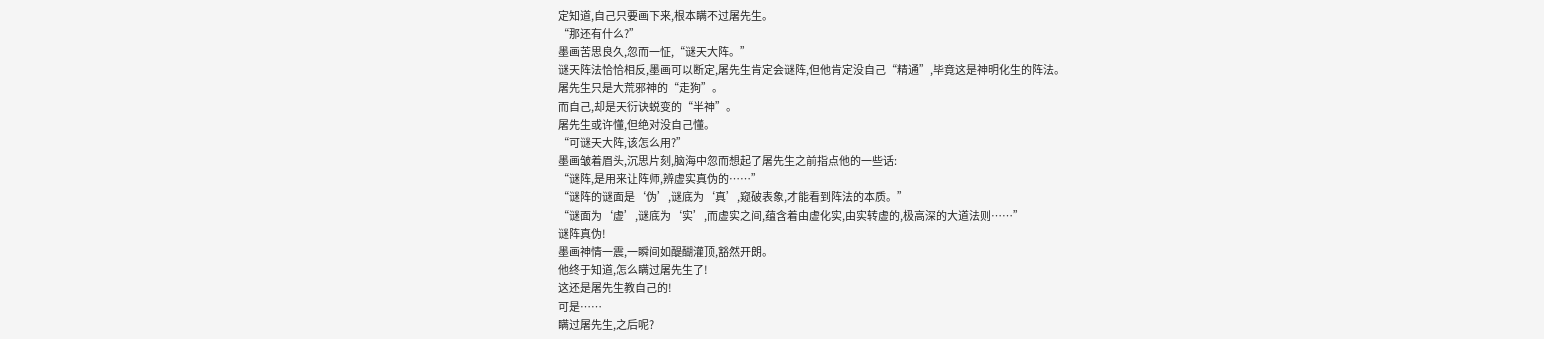定知道,自己只要画下来,根本瞒不过屠先生。
“那还有什么?”
墨画苦思良久,忽而一怔,“谜天大阵。”
谜天阵法恰恰相反,墨画可以断定,屠先生肯定会谜阵,但他肯定没自己“精通”,毕竟这是神明化生的阵法。
屠先生只是大荒邪神的“走狗”。
而自己,却是天衍诀蜕变的“半神”。
屠先生或许懂,但绝对没自己懂。
“可谜天大阵,该怎么用?”
墨画皱着眉头,沉思片刻,脑海中忽而想起了屠先生之前指点他的一些话:
“谜阵,是用来让阵师,辨虚实真伪的……”
“谜阵的谜面是‘伪’,谜底为‘真’,窥破表象,才能看到阵法的本质。”
“谜面为‘虚’,谜底为‘实’,而虚实之间,蕴含着由虚化实,由实转虚的,极高深的大道法则……”
谜阵真伪!
墨画神情一震,一瞬间如醍醐灌顶,豁然开朗。
他终于知道,怎么瞒过屠先生了!
这还是屠先生教自己的!
可是……
瞒过屠先生,之后呢?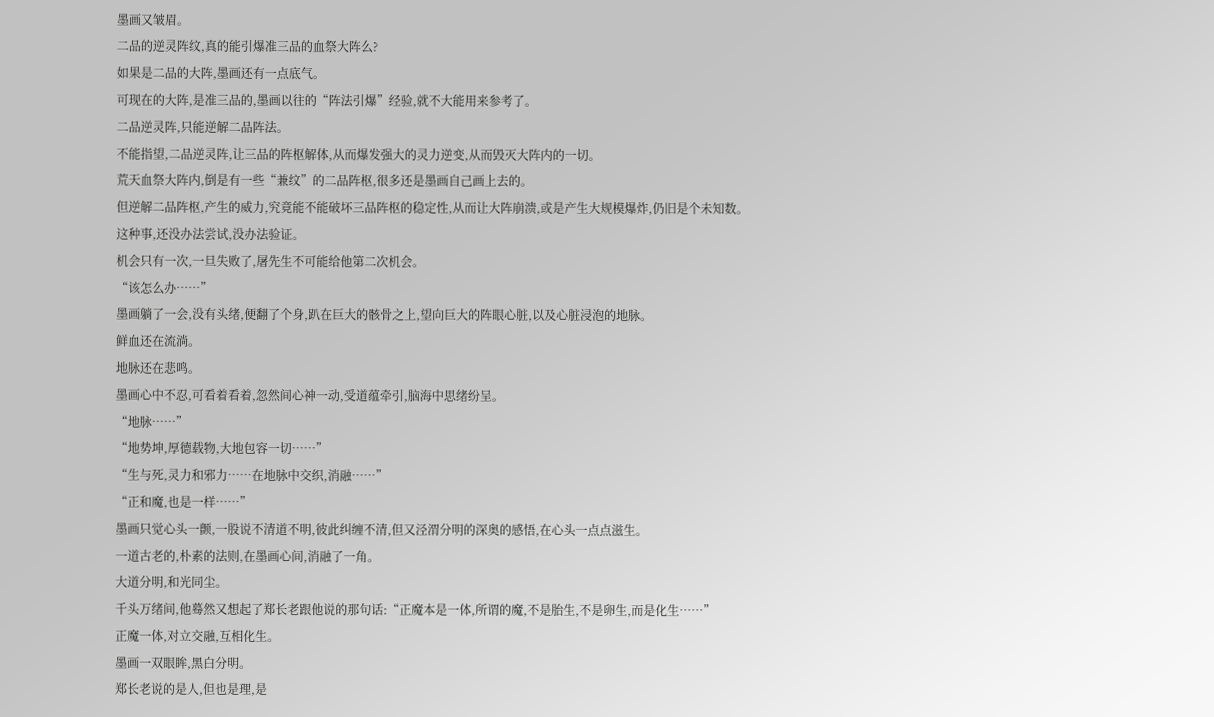墨画又皱眉。
二品的逆灵阵纹,真的能引爆准三品的血祭大阵么?
如果是二品的大阵,墨画还有一点底气。
可现在的大阵,是准三品的,墨画以往的“阵法引爆”经验,就不大能用来参考了。
二品逆灵阵,只能逆解二品阵法。
不能指望,二品逆灵阵,让三品的阵枢解体,从而爆发强大的灵力逆变,从而毁灭大阵内的一切。
荒天血祭大阵内,倒是有一些“兼纹”的二品阵枢,很多还是墨画自己画上去的。
但逆解二品阵枢,产生的威力,究竟能不能破坏三品阵枢的稳定性,从而让大阵崩溃,或是产生大规模爆炸,仍旧是个未知数。
这种事,还没办法尝试,没办法验证。
机会只有一次,一旦失败了,屠先生不可能给他第二次机会。
“该怎么办……”
墨画躺了一会,没有头绪,便翻了个身,趴在巨大的骸骨之上,望向巨大的阵眼心脏,以及心脏浸泡的地脉。
鲜血还在流淌。
地脉还在悲鸣。
墨画心中不忍,可看着看着,忽然间心神一动,受道蕴牵引,脑海中思绪纷呈。
“地脉……”
“地势坤,厚德载物,大地包容一切……”
“生与死,灵力和邪力……在地脉中交织,消融……”
“正和魔,也是一样……”
墨画只觉心头一颤,一股说不清道不明,彼此纠缠不清,但又泾渭分明的深奥的感悟,在心头一点点滋生。
一道古老的,朴素的法则,在墨画心间,消融了一角。
大道分明,和光同尘。
千头万绪间,他蓦然又想起了郑长老跟他说的那句话:“正魔本是一体,所谓的魔,不是胎生,不是卵生,而是化生……”
正魔一体,对立交融,互相化生。
墨画一双眼眸,黑白分明。
郑长老说的是人,但也是理,是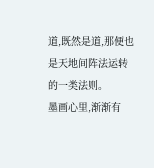道,既然是道,那便也是天地间阵法运转的一类法则。
墨画心里,渐渐有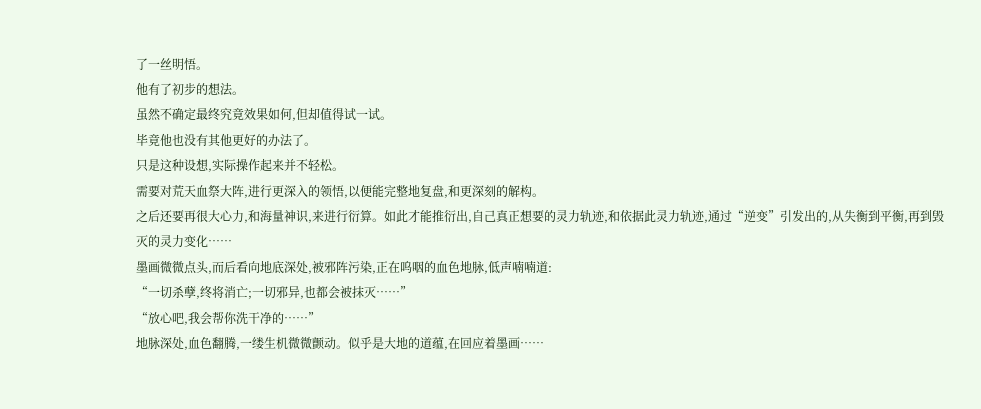了一丝明悟。
他有了初步的想法。
虽然不确定最终究竟效果如何,但却值得试一试。
毕竟他也没有其他更好的办法了。
只是这种设想,实际操作起来并不轻松。
需要对荒天血祭大阵,进行更深入的领悟,以便能完整地复盘,和更深刻的解构。
之后还要再很大心力,和海量神识,来进行衍算。如此才能推衍出,自己真正想要的灵力轨迹,和依据此灵力轨迹,通过“逆变”引发出的,从失衡到平衡,再到毁灭的灵力变化……
墨画微微点头,而后看向地底深处,被邪阵污染,正在呜咽的血色地脉,低声喃喃道:
“一切杀孽,终将消亡;一切邪异,也都会被抹灭……”
“放心吧,我会帮你洗干净的……”
地脉深处,血色翻腾,一缕生机微微颤动。似乎是大地的道蕴,在回应着墨画……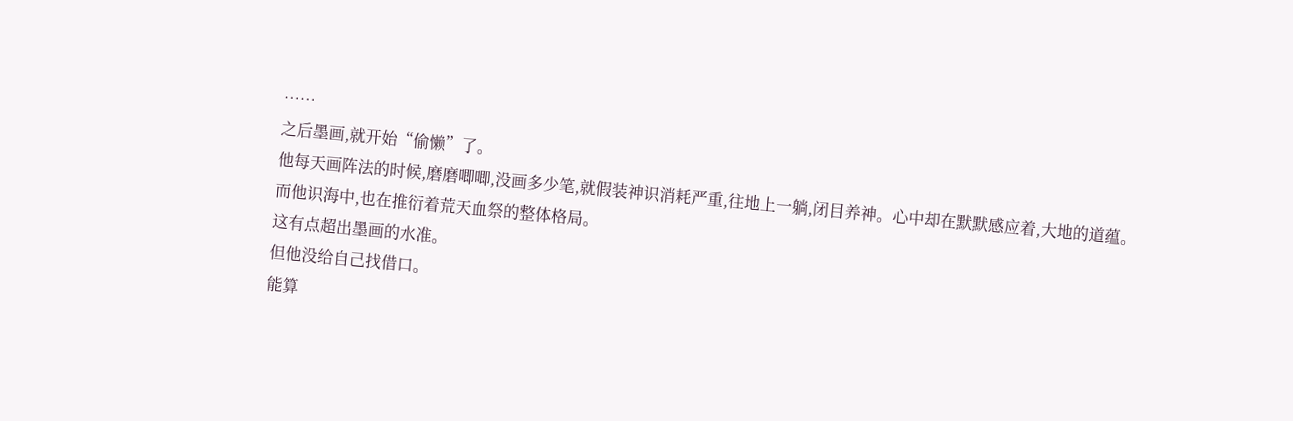……
之后墨画,就开始“偷懒”了。
他每天画阵法的时候,磨磨唧唧,没画多少笔,就假装神识消耗严重,往地上一躺,闭目养神。心中却在默默感应着,大地的道蕴。
而他识海中,也在推衍着荒天血祭的整体格局。
这有点超出墨画的水准。
但他没给自己找借口。
能算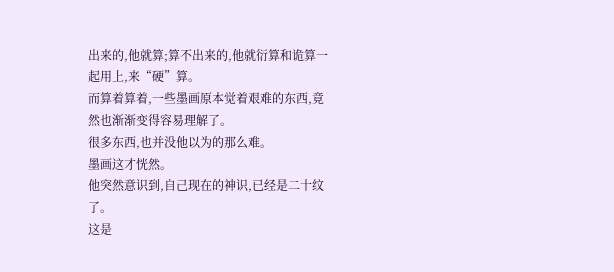出来的,他就算;算不出来的,他就衍算和诡算一起用上,来“硬”算。
而算着算着,一些墨画原本觉着艰难的东西,竟然也渐渐变得容易理解了。
很多东西,也并没他以为的那么难。
墨画这才恍然。
他突然意识到,自己现在的神识,已经是二十纹了。
这是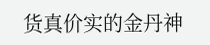货真价实的金丹神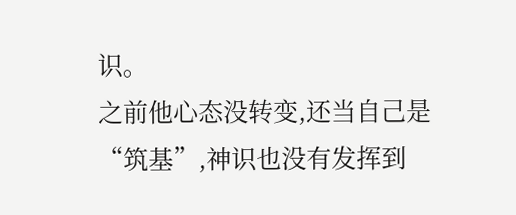识。
之前他心态没转变,还当自己是“筑基”,神识也没有发挥到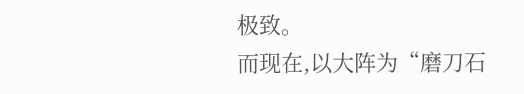极致。
而现在,以大阵为“磨刀石